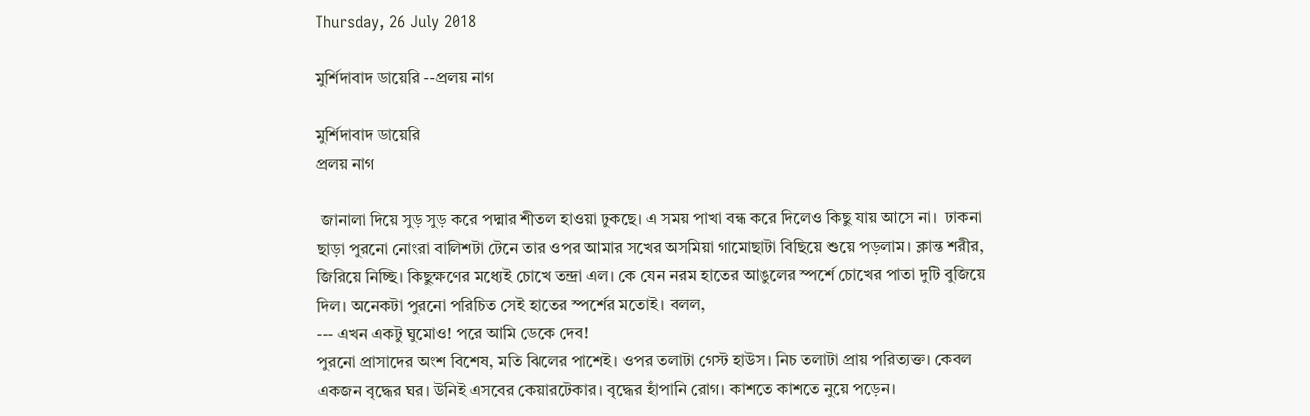Thursday, 26 July 2018

মুর্শিদাবাদ ডায়েরি --প্রলয় নাগ

মুর্শিদাবাদ ডায়েরি
প্রলয় নাগ

 জানালা দিয়ে সুড় সুড় করে পদ্মার শীতল হাওয়া ঢুকছে। এ সময় পাখা বন্ধ করে দিলেও কিছু যায় আসে না।  ঢাকনা ছাড়া পুরনো নোংরা বালিশটা টেনে তার ওপর আমার সখের অসমিয়া গামোছাটা বিছিয়ে শুয়ে পড়লাম। ক্লান্ত শরীর, জিরিয়ে নিচ্ছি। কিছুক্ষণের মধ্যেই চোখে তন্দ্রা এল। কে যেন নরম হাতের আঙুলের স্পর্শে চোখের পাতা দুটি বুজিয়ে দিল। অনেকটা পুরনো পরিচিত সেই হাতের স্পর্শের মতোই। বলল,
--- এখন একটু ঘুমোও! পরে আমি ডেকে দেব!
পুরনো প্রাসাদের অংশ বিশেষ, মতি ঝিলের পাশেই। ওপর তলাটা গেস্ট হাউস। নিচ তলাটা প্রায় পরিত্যক্ত। কেবল একজন বৃদ্ধের ঘর। উনিই এসবের কেয়ারটেকার। বৃদ্ধের হাঁপানি রোগ। কাশতে কাশতে নুয়ে পড়েন।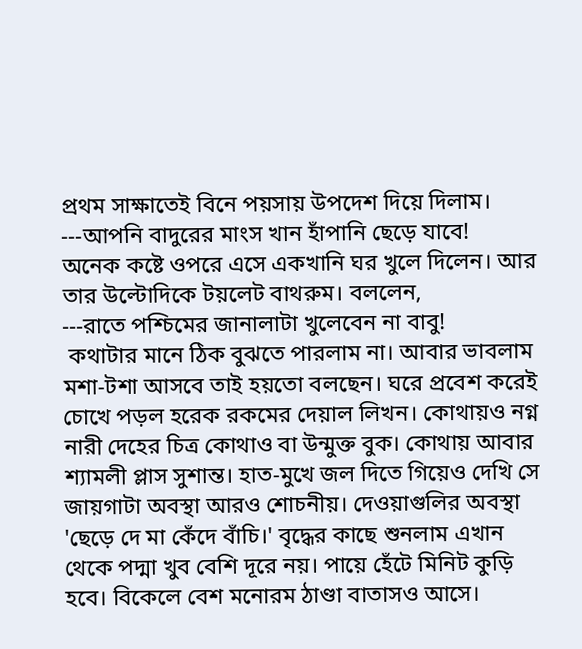প্রথম সাক্ষাতেই বিনে পয়সায় উপদেশ দিয়ে দিলাম।
---আপনি বাদুরের মাংস খান হাঁপানি ছেড়ে যাবে!
অনেক কষ্টে ওপরে এসে একখানি ঘর খুলে দিলেন। আর তার উল্টোদিকে টয়লেট বাথরুম। বললেন,
---রাতে পশ্চিমের জানালাটা খুলেবেন না বাবু!
 কথাটার মানে ঠিক বুঝতে পারলাম না। আবার ভাবলাম মশা-টশা আসবে তাই হয়তো বলছেন। ঘরে প্রবেশ করেই চোখে পড়ল হরেক রকমের দেয়াল লিখন। কোথায়ও নগ্ন নারী দেহের চিত্র কোথাও বা উন্মুক্ত বুক। কোথায় আবার শ্যামলী প্লাস সুশান্ত। হাত-মুখে জল দিতে গিয়েও দেখি সে জায়গাটা অবস্থা আরও শোচনীয়। দেওয়াগুলির অবস্থা 'ছেড়ে দে মা কেঁদে বাঁচি।' বৃদ্ধের কাছে শুনলাম এখান থেকে পদ্মা খুব বেশি দূরে নয়। পায়ে হেঁটে মিনিট কুড়ি হবে। বিকেলে বেশ মনোরম ঠাণ্ডা বাতাসও আসে।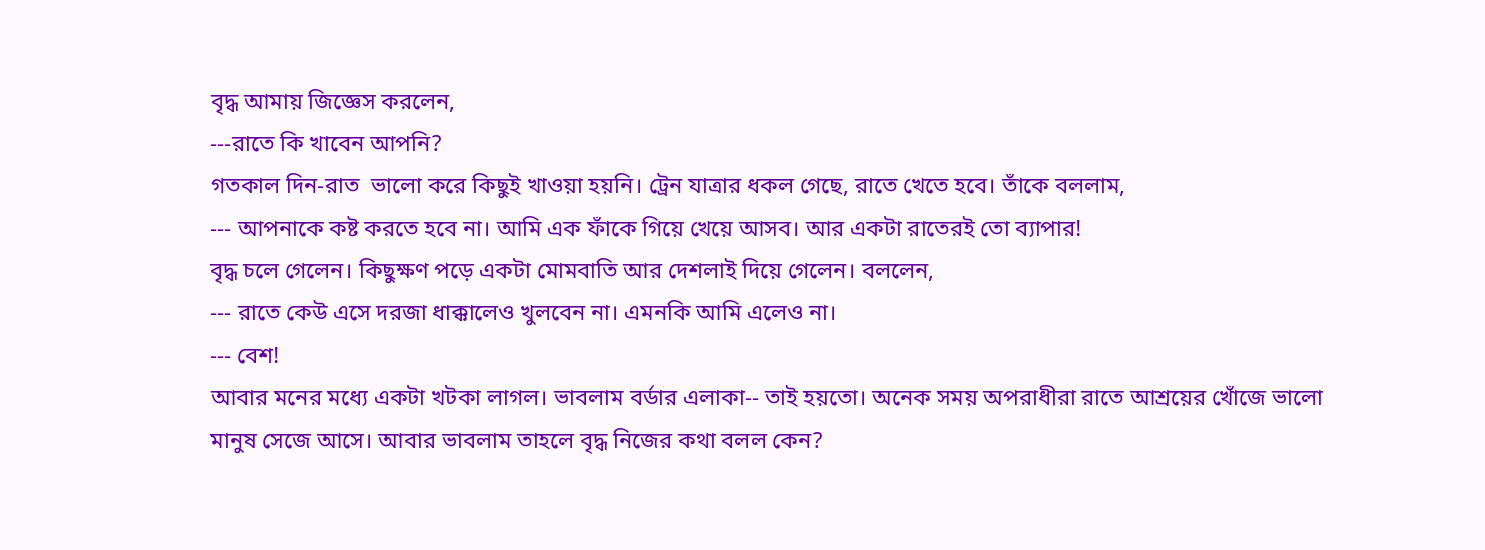বৃদ্ধ আমায় জিজ্ঞেস করলেন,
---রাতে কি খাবেন আপনি?
গতকাল দিন-রাত  ভালো করে কিছুই খাওয়া হয়নি। ট্রেন যাত্রার ধকল গেছে, রাতে খেতে হবে। তাঁকে বললাম,
--- আপনাকে কষ্ট করতে হবে না। আমি এক ফাঁকে গিয়ে খেয়ে আসব। আর একটা রাতেরই তো ব্যাপার!
বৃদ্ধ চলে গেলেন। কিছুক্ষণ পড়ে একটা মোমবাতি আর দেশলাই দিয়ে গেলেন। বললেন,
--- রাতে কেউ এসে দরজা ধাক্কালেও খুলবেন না। এমনকি আমি এলেও না।
--- বেশ!
আবার মনের মধ্যে একটা খটকা লাগল। ভাবলাম বর্ডার এলাকা-- তাই হয়তো। অনেক সময় অপরাধীরা রাতে আশ্রয়ের খোঁজে ভালো মানুষ সেজে আসে। আবার ভাবলাম তাহলে বৃদ্ধ নিজের কথা বলল কেন?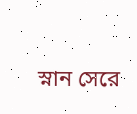স্নান সেরে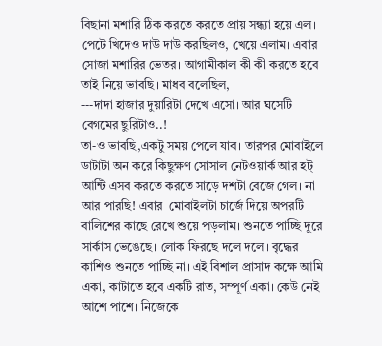বিছানা মশারি ঠিক করতে করতে প্রায় সন্ধ্যা হয়ে এল। পেটে খিদেও দাউ দাউ করছিলও, খেয়ে এলাম। এবার সোজা মশারির ভেতর। আগামীকাল কী কী করতে হবে তাই নিয়ে ভাবছি। মাধব বলেছিল,
---দাদা হাজার দুয়ারিটা দেখে এসো। আর ঘসেটি বেগমের ছুরিটাও..!
তা-ও ভাবছি,একটু সময় পেলে যাব। তারপর মোবাইলে ডাটাটা অন করে কিছুক্ষণ সোসাল নেটওয়ার্ক আর হট্ আন্টি এসব করতে করতে সাড়ে দশটা বেজে গেল। না আর পারছি! এবার  মোবাইলটা চার্জে দিয়ে অপরটি  বালিশের কাছে রেখে শুয়ে পড়লাম। শুনতে পাচ্ছি দূরে সার্কাস ভেঙেছে। লোক ফিরছে দলে দলে। বৃদ্ধের কাশিও শুনতে পাচ্ছি না। এই বিশাল প্রাসাদ কক্ষে আমি একা, কাটাতে হবে একটি রাত, সম্পূর্ণ একা। কেউ নেই আশে পাশে। নিজেকে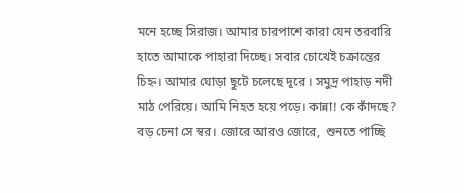মনে হচ্ছে সিরাজ। আমার চারপাশে কারা যেন তরবারি হাতে আমাকে পাহারা দিচ্ছে। সবার চোখেই চক্রান্তের চিহ্ন। আমার ঘোড়া ছুটে চলেছে দূরে । সমুদ্র পাহাড় নদী মাঠ পেরিয়ে। আমি নিহত হয়ে পড়ে। কান্না! কে কাঁদছে? বড় চেনা সে স্বর। জোরে আরও জোরে,  শুনতে পাচ্ছি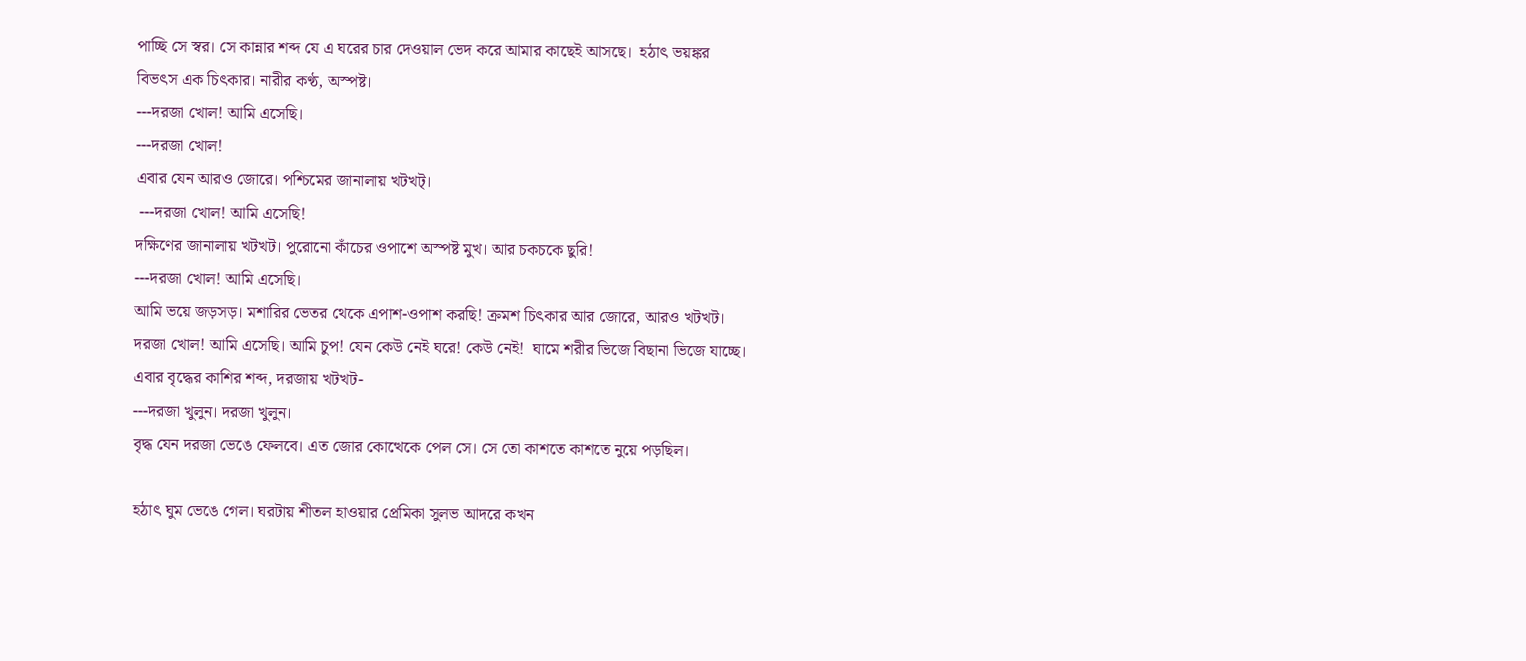পাচ্ছি সে স্বর। সে কান্নার শব্দ যে এ ঘরের চার দেওয়াল ভেদ করে আমার কাছেই আসছে।  হঠাৎ ভয়ঙ্কর বিভৎস এক চিৎকার। নারীর কণ্ঠ, অস্পষ্ট।
---দরজা খোল! আমি এসেছি।
---দরজা খোল!
এবার যেন আরও জোরে। পশ্চিমের জানালায় খটখট্।
 ---দরজা খোল! আমি এসেছি!
দক্ষিণের জানালায় খটখট। পুরোনো কাঁচের ওপাশে অস্পষ্ট মুখ। আর চকচকে ছুরি!
---দরজা খোল! আমি এসেছি।
আমি ভয়ে জড়সড়। মশারির ভেতর থেকে এপাশ-ওপাশ করছি! ক্রমশ চিৎকার আর জোরে, আরও খটখট। দরজা খোল! আমি এসেছি। আমি চুপ! যেন কেউ নেই ঘরে! কেউ নেই!  ঘামে শরীর ভিজে বিছানা ভিজে যাচ্ছে। এবার বৃদ্ধের কাশির শব্দ, দরজায় খটখট-
---দরজা খুলুন। দরজা খুলুন।
বৃদ্ধ যেন দরজা ভেঙে ফেলবে। এত জোর কোত্থেকে পেল সে। সে তো কাশতে কাশতে নুয়ে পড়ছিল।

হঠাৎ ঘুম ভেঙে গেল। ঘরটায় শীতল হাওয়ার প্রেমিকা সুলভ আদরে কখন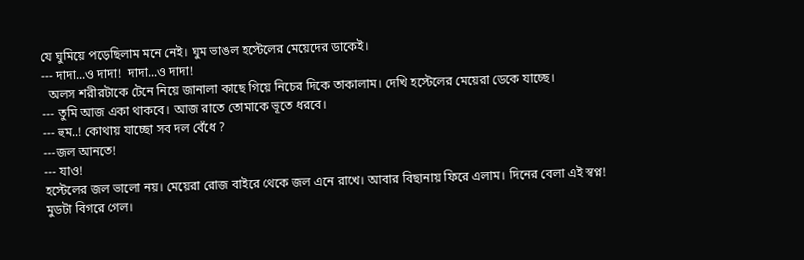যে ঘুমিয়ে পড়েছিলাম মনে নেই। ঘুম ভাঙল হস্টেলের মেয়েদের ডাকেই।
--- দাদা...ও দাদা!  দাদা...ও দাদা!
  অলস শরীরটাকে টেনে নিয়ে জানালা কাছে গিয়ে নিচের দিকে তাকালাম। দেখি হস্টেলের মেয়েরা ডেকে যাচ্ছে।
--- তুমি আজ একা থাকবে। আজ রাতে তোমাকে ভূতে ধরবে।
--- হুম..! কোথায় যাচ্ছো সব দল বেঁধে ?
---জল আনতে!
--- যাও!
হস্টেলের জল ভালো নয়। মেয়েরা রোজ বাইরে থেকে জল এনে রাখে। আবার বিছানায় ফিরে এলাম। দিনের বেলা এই স্বপ্ন!  মুডটা বিগরে গেল।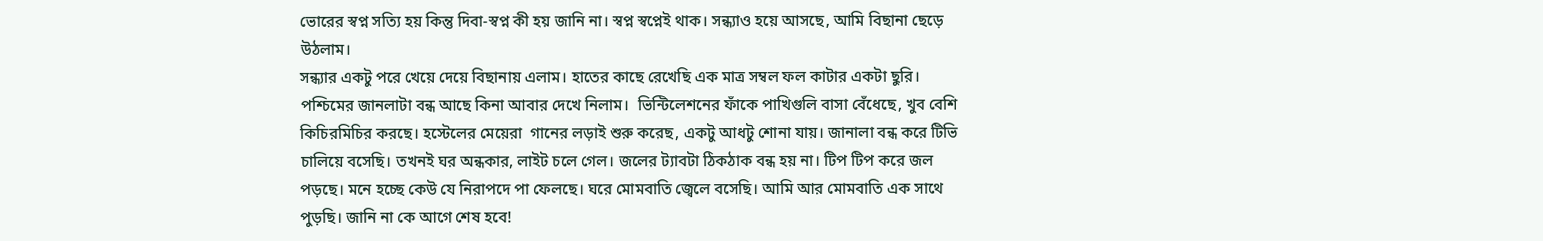ভোরের স্বপ্ন সত্যি হয় কিন্তু দিবা-স্বপ্ন কী হয় জানি না। স্বপ্ন স্বপ্নেই থাক। সন্ধ্যাও হয়ে আসছে, আমি বিছানা ছেড়ে উঠলাম।
সন্ধ্যার একটু পরে খেয়ে দেয়ে বিছানায় এলাম। হাতের কাছে রেখেছি এক মাত্র সম্বল ফল কাটার একটা ছুরি। পশ্চিমের জানলাটা বন্ধ আছে কিনা আবার দেখে নিলাম।  ভিন্টিলেশনের ফাঁকে পাখিগুলি বাসা বেঁধেছে, খুব বেশি কিচিরমিচির করছে। হস্টেলের মেয়েরা  গানের লড়াই শুরু করেছ, একটু আধটু শোনা যায়। জানালা বন্ধ করে টিভি চালিয়ে বসেছি। তখনই ঘর অন্ধকার, লাইট চলে গেল। জলের ট্যাবটা ঠিকঠাক বন্ধ হয় না। টিপ টিপ করে জল পড়ছে। মনে হচ্ছে কেউ যে নিরাপদে পা ফেলছে। ঘরে মোমবাতি জ্বেলে বসেছি। আমি আর মোমবাতি এক সাথে পুড়ছি। জানি না কে আগে শেষ হবে!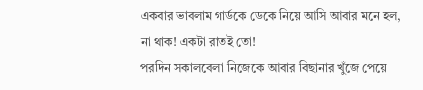একবার ভাবলাম গার্ডকে ডেকে নিয়ে আসি আবার মনে হল, না থাক! একটা রাতই তো!
পরদিন সকালবেলা নিজেকে আবার বিছানার খুঁজে পেয়ে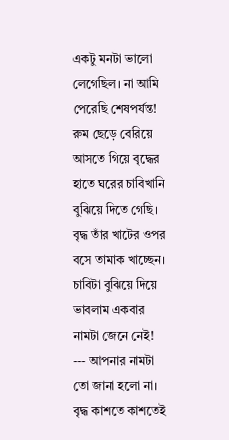একটু মনটা ভালো লেগেছিল। না আমি পেরেছি শেষপর্যন্ত!
রুম ছেড়ে বেরিয়ে আসতে গিয়ে বৃদ্ধের হাতে ঘরের চাবিখানি বুঝিয়ে দিতে গেছি। বৃদ্ধ তাঁর খাটের ওপর বসে তামাক খাচ্ছেন। চাবিটা বুঝিয়ে দিয়ে ভাবলাম একবার নামটা জেনে নেই!
--- আপনার নামটা তো জানা হলো না।
বৃদ্ধ কাশতে কাশতেই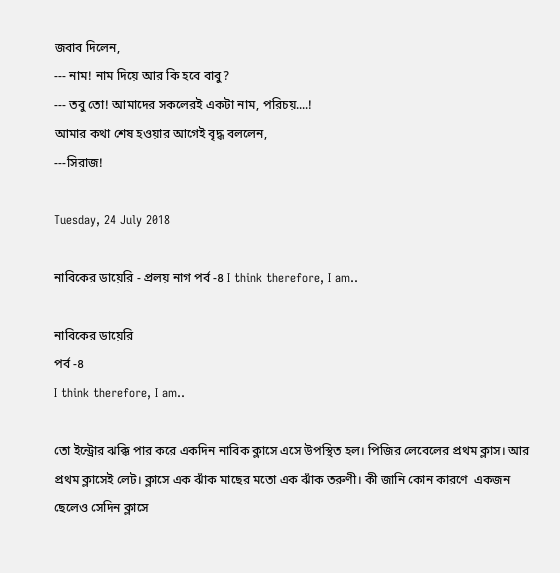জবাব দিলেন,
--- নাম! নাম দিয়ে আর কি হবে বাবু?
--- তবু তো! আমাদের সকলেরই একটা নাম, পরিচয়....!
আমার কথা শেষ হওয়ার আগেই বৃদ্ধ বললেন,
---সিরাজ!

Tuesday, 24 July 2018

নাবিকের ডায়েরি - প্রলয় নাগ পর্ব -৪ I think therefore, I am..

নাবিকের ডায়েরি
পর্ব -৪
I think therefore, I am..

তো ইন্ট্রোর ঝক্কি পার করে একদিন নাবিক ক্লাসে এসে উপস্থিত হল। পিজির লেবেলের প্রথম ক্লাস। আর প্রথম ক্লাসেই লেট। ক্লাসে এক ঝাঁক মাছের মতো এক ঝাঁক তরুণী। কী জানি কোন কারণে  একজন ছেলেও সেদিন ক্লাসে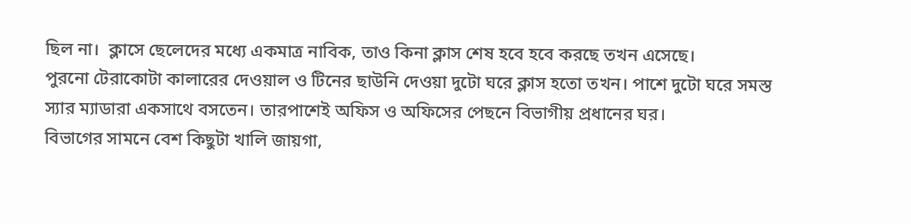ছিল না।  ক্লাসে ছেলেদের মধ্যে একমাত্র নাবিক, তাও কিনা ক্লাস শেষ হবে হবে করছে তখন এসেছে।
পুরনো টেরাকোটা কালারের দেওয়াল ও টিনের ছাউনি দেওয়া দুটো ঘরে ক্লাস হতো তখন। পাশে দুটো ঘরে সমস্ত স্যার ম্যাডারা একসাথে বসতেন। তারপাশেই অফিস ও অফিসের পেছনে বিভাগীয় প্রধানের ঘর।
বিভাগের সামনে বেশ কিছুটা খালি জায়গা,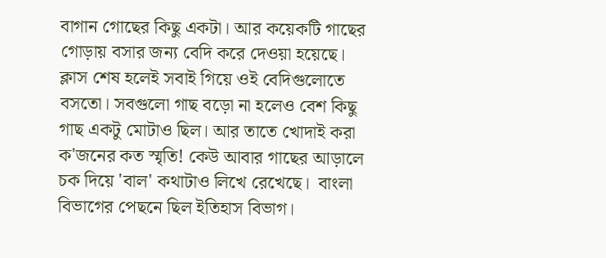বাগান গোছের কিছু একটা। আর কয়েকটি গাছের গোড়ায় বসার জন্য বেদি করে দেওয়া হয়েছে। ক্লাস শেষ হলেই সবাই গিয়ে ওই বেদিগুলোতে বসতো। সবগুলো গাছ বড়ো না হলেও বেশ কিছু গাছ একটু মোটাও ছিল। আর তাতে খোদাই করা ক'জনের কত স্মৃতি! কেউ আবার গাছের আড়ালে চক দিয়ে 'বাল' কথাটাও লিখে রেখেছে।  বাংলা বিভাগের পেছনে ছিল ইতিহাস বিভাগ।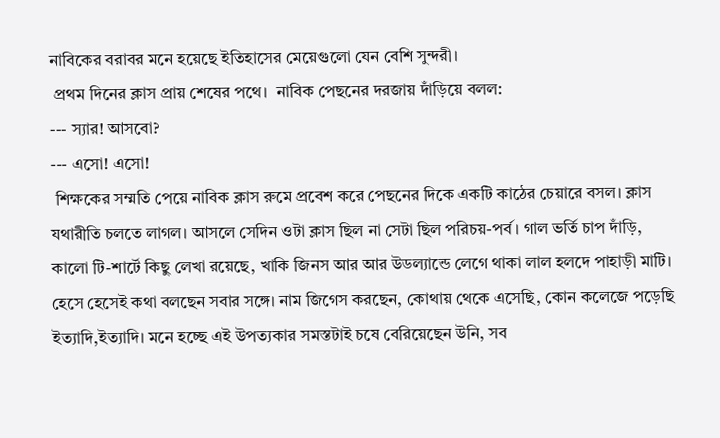নাবিকের বরাবর মনে হয়েছে ইতিহাসের মেয়েগুলো যেন বেশি সুন্দরী।
 প্রথম দিনের ক্লাস প্রায় শেষের পথে।  নাবিক পেছনের দরজায় দাঁড়িয়ে বলল:
--- স্যার! আসবো?
--- এসো! এসো!
 শিক্ষকের সম্মতি পেয়ে নাবিক ক্লাস রুমে প্রবেশ করে পেছনের দিকে একটি কাঠের চেয়ারে বসল। ক্লাস যথারীতি চলতে লাগল। আসলে সেদিন ওটা ক্লাস ছিল না সেটা ছিল পরিচয়-পর্ব। গাল ভর্তি চাপ দাঁড়ি, কালো টি-শার্টে কিছু লেখা রয়েছে, খাকি জিনস আর আর উডল্যান্ডে লেগে থাকা লাল হলদে পাহাড়ী মাটি। হেসে হেসেই কথা বলছেন সবার সঙ্গে। নাম জিগেস করছেন, কোথায় থেকে এসেছি, কোন কলেজে পড়েছি ইত্যাদি,ইত্যাদি। মনে হচ্ছে এই উপত্যকার সমস্তটাই চষে বেরিয়েছেন উনি, সব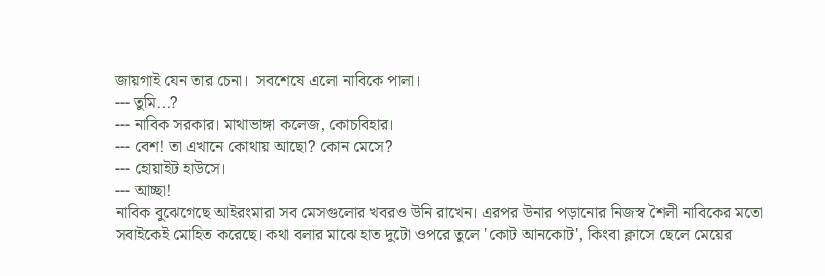জায়গাই যেন তার চেনা।  সবশেষে এলো নাবিকে পালা।
--- তুমি...?
--- নাবিক সরকার। মাথাভাঙ্গা কলেজ, কোচবিহার।
--- বেশ! তা এখানে কোথায় আছো? কোন মেসে?
--- হোয়াইট হাউসে।
--- আচ্ছা!
নাবিক বুঝেগেছে আইরংমারা সব মেসগুলোর খবরও উনি রাখেন। এরপর উনার পড়ানোর নিজস্ব শৈলী নাবিকের মতো সবাইকেই মোহিত করেছে। কথা বলার মাঝে হাত দুটো ওপরে তুলে 'কোট আনকোট', কিংবা ক্লাসে ছেলে মেয়ের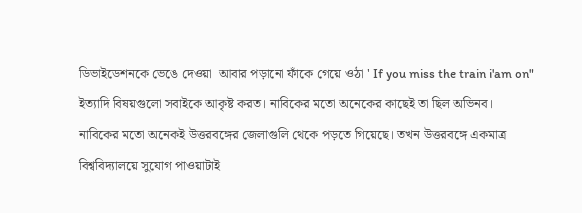ডিভাইডেশনকে ভেঙে দেওয়া  আবার পড়ানো ফাঁকে গেয়ে ওঠা ' If you miss the train i'am on" ইত্যাদি বিষয়গুলো সবাইকে আকৃষ্ট করত। নাবিকের মতো অনেকের কাছেই তা ছিল অভিনব।
নাবিকের মতো অনেকই উত্তরবঙ্গের জেলাগুলি থেকে পড়তে গিয়েছে। তখন উত্তরবঙ্গে একমাত্র বিশ্ববিদ্যালয়ে সুযোগ পাওয়াটাই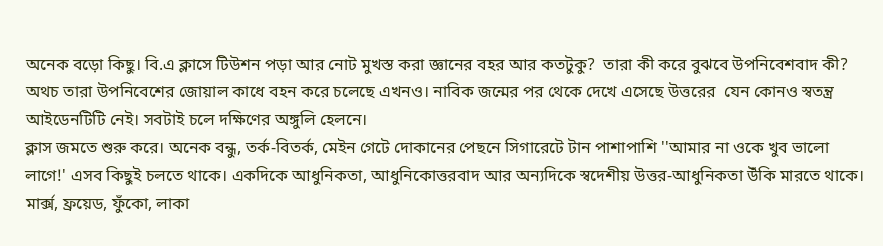অনেক বড়ো কিছু। বি.এ ক্লাসে টিউশন পড়া আর নোট মুখস্ত করা জ্ঞানের বহর আর কতটুকু?  তারা কী করে বুঝবে উপনিবেশবাদ কী? অথচ তারা উপনিবেশের জোয়াল কাধে বহন করে চলেছে এখনও। নাবিক জন্মের পর থেকে দেখে এসেছে উত্তরের  যেন কোনও স্বতন্ত্র আইডেনটিটি নেই। সবটাই চলে দক্ষিণের অঙ্গুলি হেলনে।
ক্লাস জমতে শুরু করে। অনেক বন্ধু, তর্ক-বিতর্ক, মেইন গেটে দোকানের পেছনে সিগারেটে টান পাশাপাশি ''আমার না ওকে খুব ভালো লাগে!' এসব কিছুই চলতে থাকে। একদিকে আধুনিকতা, আধুনিকোত্তরবাদ আর অন্যদিকে স্বদেশীয় উত্তর-আধুনিকতা উঁকি মারতে থাকে।  মার্ক্স, ফ্রয়েড, ফুঁকো, লাকা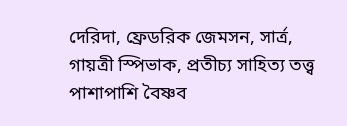দেরিদা, ফ্রেডরিক জেমসন, সার্ত্র,  গায়ত্রী স্পিভাক, প্রতীচ্য সাহিত্য তত্ত্ব পাশাপাশি বৈষ্ণব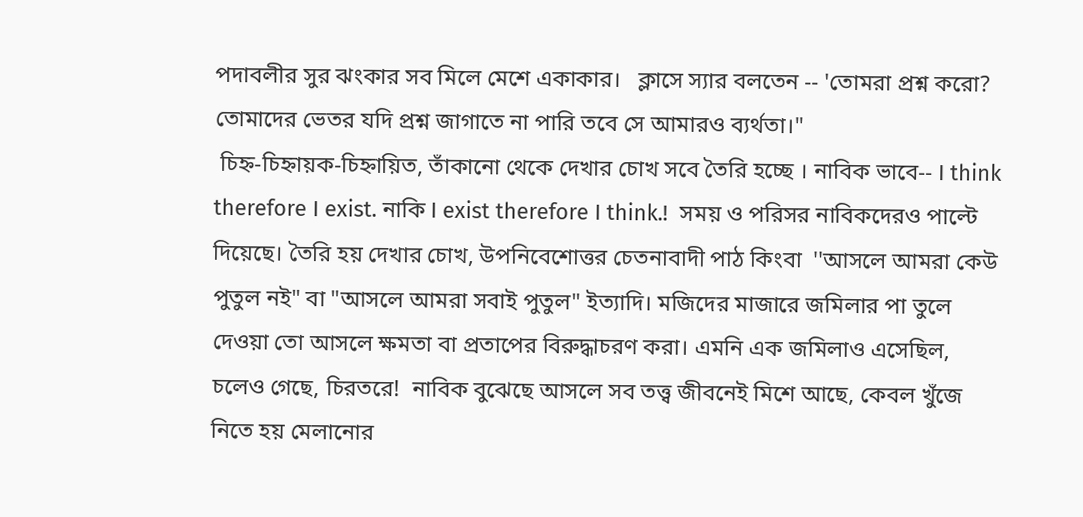পদাবলীর সুর ঝংকার সব মিলে মেশে একাকার।   ক্লাসে স্যার বলতেন -- 'তোমরা প্রশ্ন করো? তোমাদের ভেতর যদি প্রশ্ন জাগাতে না পারি তবে সে আমারও ব্যর্থতা।"
 চিহ্ন-চিহ্নায়ক-চিহ্নায়িত, তাঁকানো থেকে দেখার চোখ সবে তৈরি হচ্ছে । নাবিক ভাবে-- I think therefore I exist. নাকি I exist therefore I think.!  সময় ও পরিসর নাবিকদেরও পাল্টে দিয়েছে। তৈরি হয় দেখার চোখ, উপনিবেশোত্তর চেতনাবাদী পাঠ কিংবা  ''আসলে আমরা কেউ পুতুল নই" বা "আসলে আমরা সবাই পুতুল" ইত্যাদি। মজিদের মাজারে জমিলার পা তুলে দেওয়া তো আসলে ক্ষমতা বা প্রতাপের বিরুদ্ধাচরণ করা। এমনি এক জমিলাও এসেছিল, চলেও গেছে, চিরতরে!  নাবিক বুঝেছে আসলে সব তত্ত্ব জীবনেই মিশে আছে, কেবল খুঁজে নিতে হয় মেলানোর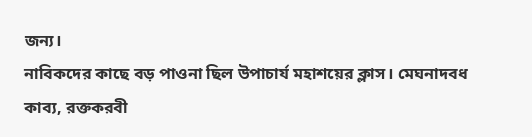জন্য।
নাবিকদের কাছে বড় পাওনা ছিল উপাচার্য মহাশয়ের ক্লাস। মেঘনাদবধ কাব্য, রক্তকরবী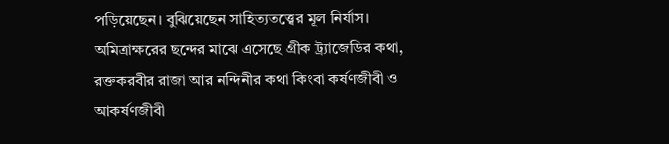পড়িয়েছেন। বুঝিয়েছেন সাহিত্যতত্ত্বের মূল নির্যাস। অমিত্রাক্ষরের ছন্দের মাঝে এসেছে গ্রীক ট্র্যাজেডির কথা,  রক্তকরবীর রাজা আর নন্দিনীর কথা কিংবা কর্ষণজীবী ও আকর্ষণজীবী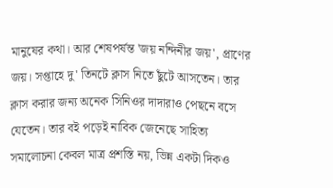মানুষের কথা। আর শেষপর্ষন্ত 'জয় নন্দিনীর জয়', প্রাণের জয়। সপ্তাহে দু' তিনটে ক্লাস নিতে ছুঁটে আসতেন। তার ক্লাস করার জন্য অনেক সিনিওর দাদারাও পেছনে বসে যেতেন। তার বই পড়েই নাবিক জেনেছে সাহিত্য সমালোচনা কেবল মাত্র প্রশস্তি নয়, ভিন্ন একটা দিকও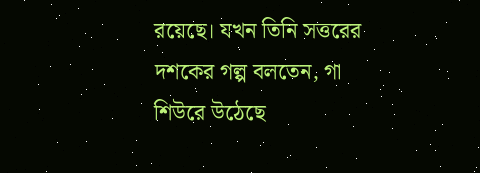রয়েছে। যখন তিনি সত্তরের দশকের গল্প বলতেন, গা শিউরে উঠেছে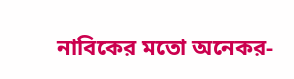নাবিকের মতো অনেকর-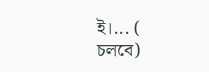ই।... ( চলবে)